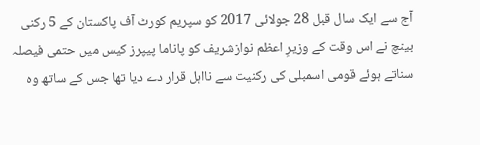آج سے ایک سال قبل 28 جولائی 2017 کو سپریم کورٹ آف پاکستان کے 5 رکنی بینچ نے اس وقت کے وزیرِ اعظم نوازشریف کو پاناما پیپرز کیس میں حتمی فیصلہ سناتے ہوئے قومی اسمبلی کی رکنیت سے نااہل قرار دے دیا تھا جس کے ساتھ وہ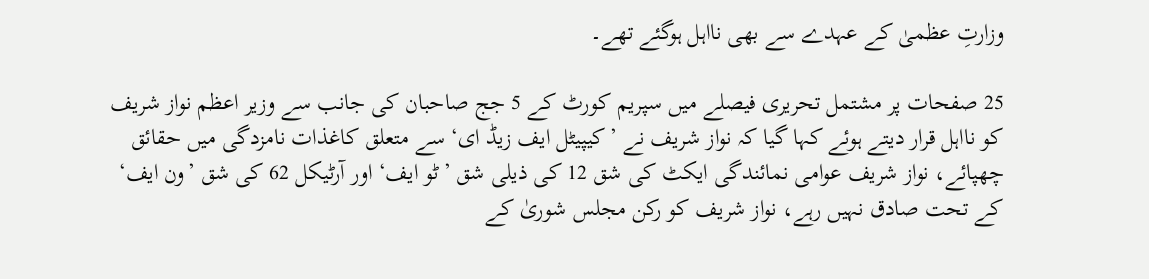وزارتِ عظمیٰ کے عہدے سے بھی نااہل ہوگئے تھے۔

25 صفحات پر مشتمل تحریری فیصلے میں سپریم کورٹ کے 5 جج صاحبان کی جانب سے وزیر اعظم نواز شریف کو نااہل قرار دیتے ہوئے کہا گیا کہ نواز شریف نے ’کیپیٹل ایف زیڈ ای‘ سے متعلق کاغذات نامزدگی میں حقائق چھپائے، نواز شریف عوامی نمائندگی ایکٹ کی شق 12 کی ذیلی شق ’ٹو ایف‘ اور آرٹیکل 62 کی شق ’ون ایف‘ کے تحت صادق نہیں رہے، نواز شریف کو رکن مجلس شوریٰ کے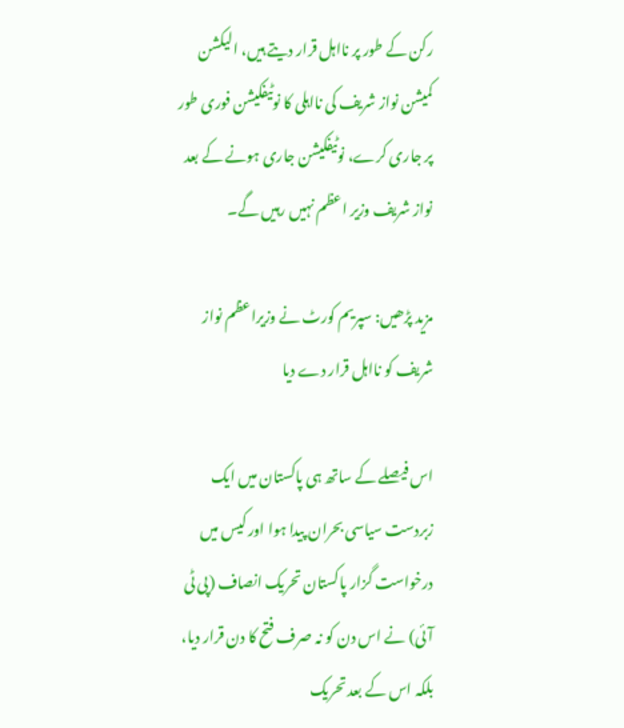رکن کے طور پر نااہل قرار دیتے ہیں، الیکشن کمیشن نواز شریف کی نااہلی کا نوٹیفکیشن فوری طور پر جاری کرے، نوٹیفکیشن جاری ہونے کے بعد نواز شریف وزیر اعظم نہیں رہیں گے۔

مزید پڑھیں: سپریم کورٹ نے وزیراعظم نواز شریف کو نااہل قرار دے دیا

اس فیصلے کے ساتھ ہی پاکستان میں ایک زبردست سیاسی بحران پیدا ہوا اور کیس میں درخواست گزار پاکستان تحریک انصاف (پی ٹی آئی) نے اس دن کو نہ صرف فتح کا دن قرار دیا، بلکہ اس کے بعد تحریک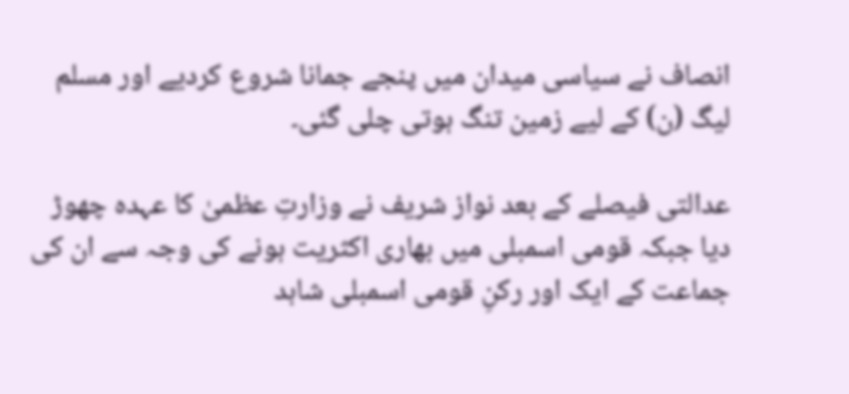انصاف نے سیاسی میدان میں پنجے جمانا شروع کردیے اور مسلم لیگ (ن) کے لیے زمین تنگ ہوتی چلی گئی۔

عدالتی فیصلے کے بعد نواز شریف نے وزارتِ عظمیٰ کا عہدہ چھوڑ دیا جبکہ قومی اسمبلی میں بھاری اکثریت ہونے کی وجہ سے ان کی جماعت کے ایک اور رکنِ قومی اسمبلی شاہد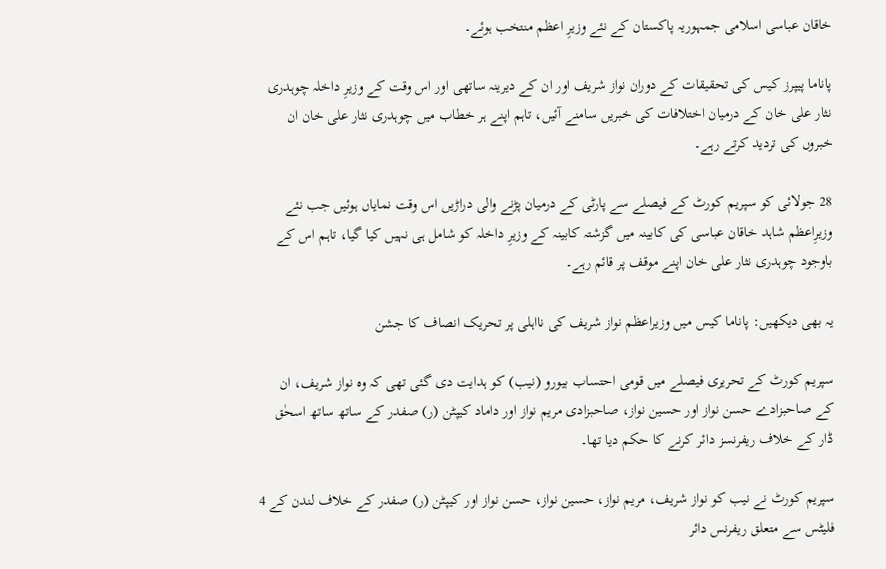خاقان عباسی اسلامی جمہوریہ پاکستان کے نئے وزیرِ اعظم منتخب ہوئے۔

پاناما پیپرز کیس کی تحقیقات کے دوران نواز شریف اور ان کے دیرینہ ساتھی اور اس وقت کے وزیرِ داخلہ چوہدری نثار علی خان کے درمیان اختلافات کی خبریں سامنے آئیں، تاہم اپنے ہر خطاب میں چوہدری نثار علی خان ان خبروں کی تردید کرتے رہے۔

28 جولائی کو سپریم کورٹ کے فیصلے سے پارٹی کے درمیان پڑنے والی دراڑیں اس وقت نمایاں ہوئیں جب نئے وزیرِاعظم شاہد خاقان عباسی کی کابینہ میں گزشتہ کابینہ کے وزیرِ داخلہ کو شامل ہی نہیں کیا گیا، تاہم اس کے باوجود چوہدری نثار علی خان اپنے موقف پر قائم رہے۔

یہ بھی دیکھیں: پاناما کیس میں وزیراعظم نواز شریف کی نااہلی پر تحریک انصاف کا جشن

سپریم کورٹ کے تحریری فیصلے میں قومی احتساب بیورو (نیب) کو ہدایت دی گئی تھی کہ وہ نواز شریف، ان کے صاحبزادے حسن نواز اور حسین نواز، صاحبزادی مریم نواز اور داماد کیپٹن (ر) صفدر کے ساتھ ساتھ اسحٰق ڈار کے خلاف ریفرنسز دائر کرنے کا حکم دیا تھا۔

سپریم کورٹ نے نیب کو نواز شریف، مریم نواز، حسین نواز، حسن نواز اور کیپٹن (ر) صفدر کے خلاف لندن کے 4 فلیٹس سے متعلق ریفرنس دائر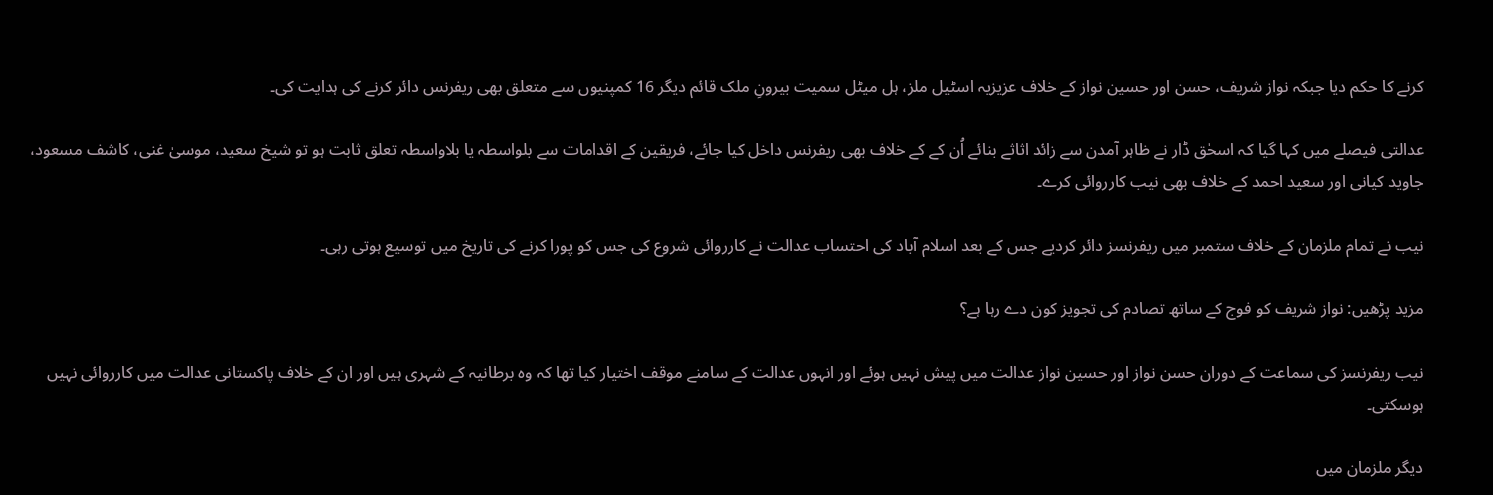کرنے کا حکم دیا جبکہ نواز شریف، حسن اور حسین نواز کے خلاف عزیزیہ اسٹیل ملز، ہل میٹل سمیت بیرونِ ملک قائم دیگر 16 کمپنیوں سے متعلق بھی ریفرنس دائر کرنے کی ہدایت کی۔

عدالتی فیصلے میں کہا گیا کہ اسحٰق ڈار نے ظاہر آمدن سے زائد اثاثے بنائے اُن کے کے خلاف بھی ریفرنس داخل کیا جائے، فریقین کے اقدامات سے بلواسطہ یا بلاواسطہ تعلق ثابت ہو تو شیخ سعید، موسیٰ غنی، کاشف مسعود، جاوید کیانی اور سعید احمد کے خلاف بھی نیب کارروائی کرے۔

نیب نے تمام ملزمان کے خلاف ستمبر میں ریفرنسز دائر کردیے جس کے بعد اسلام آباد کی احتساب عدالت نے کارروائی شروع کی جس کو پورا کرنے کی تاریخ میں توسیع ہوتی رہی۔

مزید پڑھیں: نواز شریف کو فوج کے ساتھ تصادم کی تجویز کون دے رہا ہے؟

نیب ریفرنسز کی سماعت کے دوران حسن نواز اور حسین نواز عدالت میں پیش نہیں ہوئے اور انہوں عدالت کے سامنے موقف اختیار کیا تھا کہ وہ برطانیہ کے شہری ہیں اور ان کے خلاف پاکستانی عدالت میں کارروائی نہیں ہوسکتی۔

دیگر ملزمان میں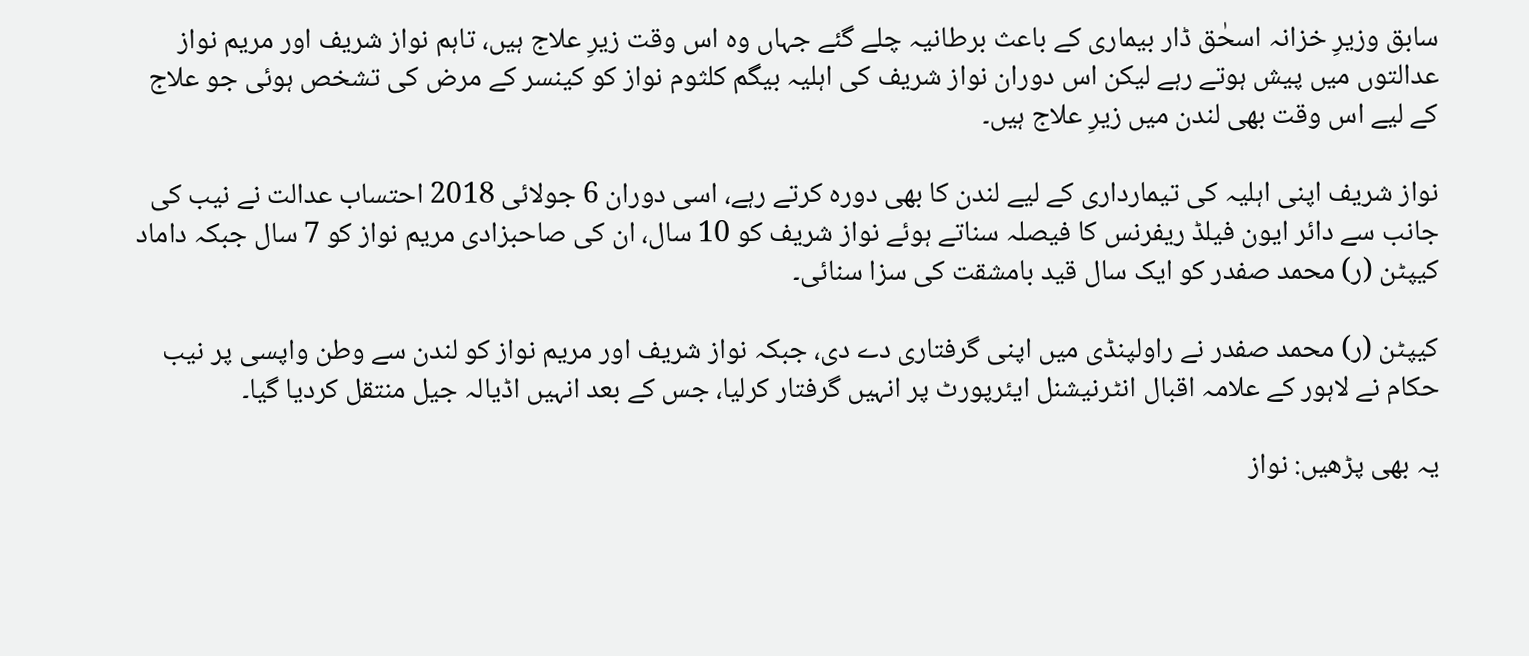سابق وزیرِ خزانہ اسحٰق ڈار بیماری کے باعث برطانیہ چلے گئے جہاں وہ اس وقت زیرِ علاج ہیں، تاہم نواز شریف اور مریم نواز عدالتوں میں پیش ہوتے رہے لیکن اس دوران نواز شریف کی اہلیہ بیگم کلثوم نواز کو کینسر کے مرض کی تشخص ہوئی جو علاج کے لیے اس وقت بھی لندن میں زیرِ علاج ہیں۔

نواز شریف اپنی اہلیہ کی تیمارداری کے لیے لندن کا بھی دورہ کرتے رہے، اسی دوران 6 جولائی 2018 احتساب عدالت نے نیب کی جانب سے دائر ایون فیلڈ ریفرنس کا فیصلہ سناتے ہوئے نواز شریف کو 10 سال، ان کی صاحبزادی مریم نواز کو 7 سال جبکہ داماد کیپٹن (ر) محمد صفدر کو ایک سال قید بامشقت کی سزا سنائی۔

کیپٹن (ر) محمد صفدر نے راولپنڈی میں اپنی گرفتاری دے دی، جبکہ نواز شریف اور مریم نواز کو لندن سے وطن واپسی پر نیب حکام نے لاہور کے علامہ اقبال انٹرنیشنل ایئرپورٹ پر انہیں گرفتار کرلیا، جس کے بعد انہیں اڈیالہ جیل منتقل کردیا گیا۔

یہ بھی پڑھیں: نواز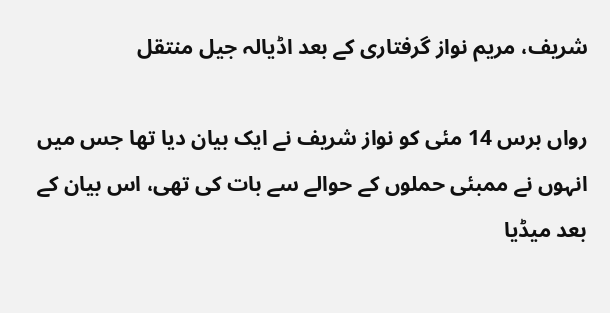شریف، مریم نواز گرفتاری کے بعد اڈیالہ جیل منتقل

رواں برس 14 مئی کو نواز شریف نے ایک بیان دیا تھا جس میں انہوں نے ممبئی حملوں کے حوالے سے بات کی تھی، اس بیان کے بعد میڈیا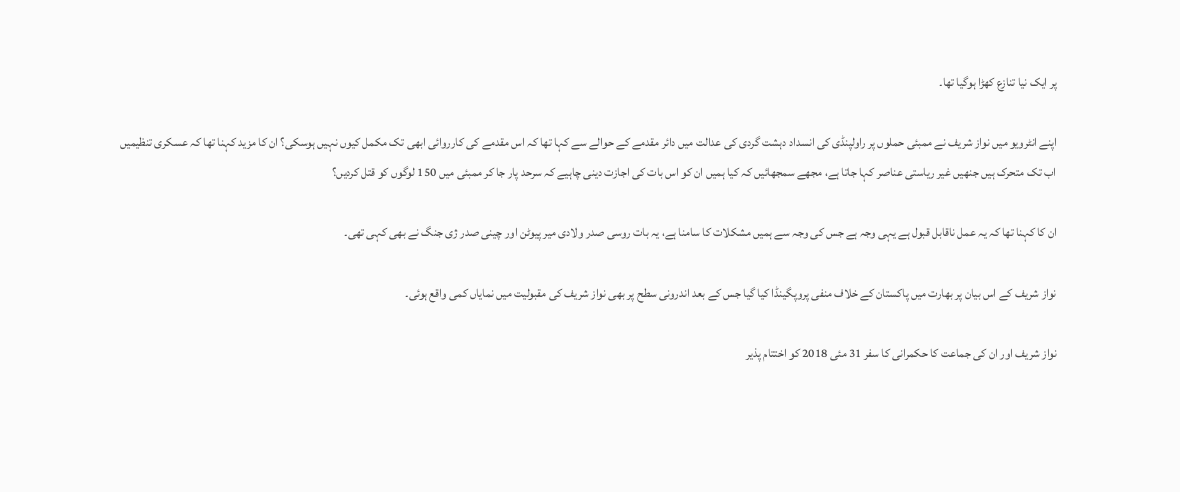پر ایک نیا تنازع کھڑا ہوگیا تھا۔

اپنے انٹرویو میں نواز شریف نے ممبئی حملوں پر راولپنڈی کی انسداد دہشت گردی کی عدالت میں دائر مقدمے کے حوالے سے کہا تھا کہ اس مقدمے کی کارروائی ابھی تک مکمل کیوں نہیں ہوسکی؟ ان کا مزید کہنا تھا کہ عسکری تنظیمیں اب تک متحرک ہیں جنھیں غیر ریاستی عناصر کہا جاتا ہے، مجھے سمجھائیں کہ کیا ہمیں ان کو اس بات کی اجازت دینی چاہیے کہ سرحد پار جا کر ممبئی میں 150 لوگوں کو قتل کردیں؟

ان کا کہنا تھا کہ یہ عمل ناقابل قبول ہے یہی وجہ ہے جس کی وجہ سے ہمیں مشکلات کا سامنا ہے، یہ بات روسی صدر ولادی میر پیوٹن اور چینی صدر ژی جنگ نے بھی کہی تھی۔

نواز شریف کے اس بیان پر بھارت میں پاکستان کے خلاف منفی پروپگینڈا کیا گیا جس کے بعد اندرونی سطح پر بھی نواز شریف کی مقبولیت میں نمایاں کمی واقع ہوئی۔

نواز شریف اور ان کی جماعت کا حکمرانی کا سفر 31 مئی 2018 کو اختتام پذیر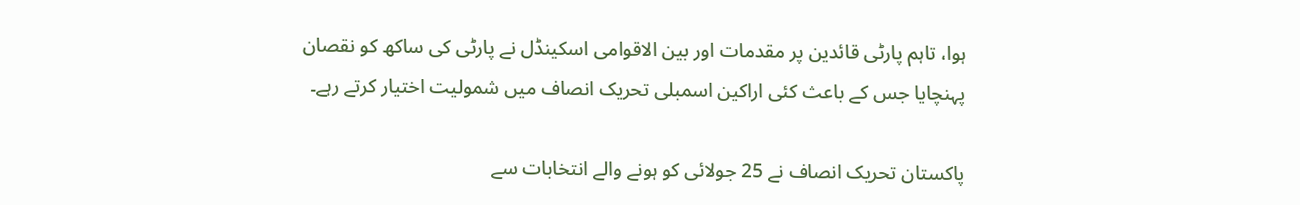ہوا، تاہم پارٹی قائدین پر مقدمات اور بین الاقوامی اسکینڈل نے پارٹی کی ساکھ کو نقصان پہنچایا جس کے باعث کئی اراکین اسمبلی تحریک انصاف میں شمولیت اختیار کرتے رہے۔

پاکستان تحریک انصاف نے 25 جولائی کو ہونے والے انتخابات سے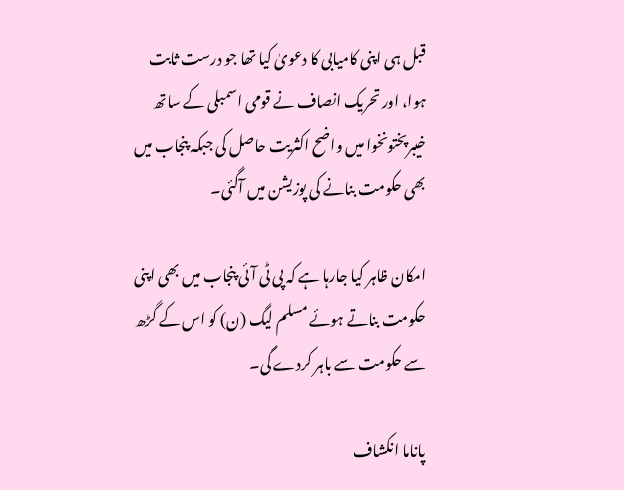قبل ہی اپنی کامیابی کا دعویٰ کیا تھا جو درست ثابت ہوا، اور تحریک انصاف نے قومی اسمبلی کے ساتھ خیبرپختونخوا میں واضح اکثریت حاصل کی جبکہ پنجاب میں بھی حکومت بنانے کی پوزیشن میں آگئی۔

امکان ظاہر کیا جارہا ہے کہ پی ٹی آئی پنجاب میں بھی اپنی حکومت بناتے ہوئے مسلم لیگ (ن) کو اس کے گڑھ سے حکومت سے باہر کردے گی۔

پاناما انکشاف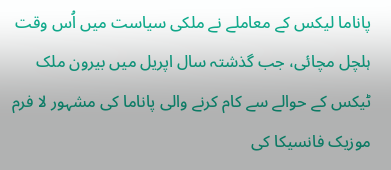پاناما لیکس کے معاملے نے ملکی سیاست میں اُس وقت ہلچل مچائی، جب گذشتہ سال اپریل میں بیرون ملک ٹیکس کے حوالے سے کام کرنے والی پاناما کی مشہور لا فرم موزیک فانسیکا کی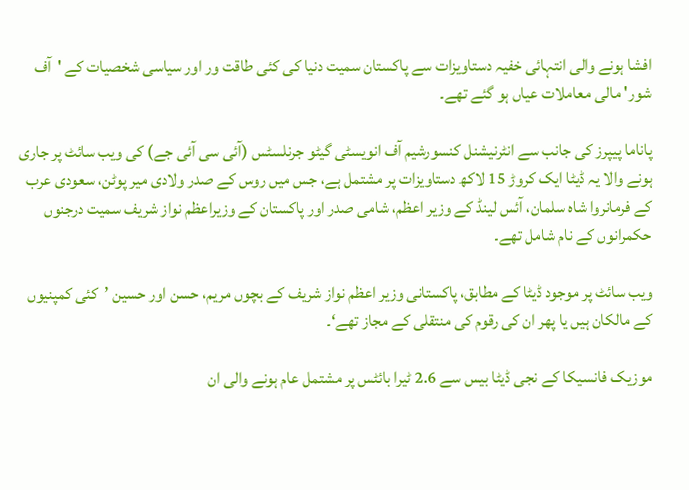افشا ہونے والی انتہائی خفیہ دستاویزات سے پاکستان سمیت دنیا کی کئی طاقت ور اور سیاسی شخصیات کے 'آف شور' مالی معاملات عیاں ہو گئے تھے۔

پاناما پیپرز کی جانب سے انٹرنیشنل کنسورشیم آف انویسٹی گیٹو جرنلسٹس (آئی سی آئی جے) کی ویب سائٹ پر جاری ہونے والا یہ ڈیٹا ایک کروڑ 15 لاکھ دستاویزات پر مشتمل ہے، جس میں روس کے صدر ولادی میر پوٹن، سعودی عرب کے فرمانروا شاہ سلمان، آئس لینڈ کے وزیر اعظم، شامی صدر اور پاکستان کے وزیراعظم نواز شریف سمیت درجنوں حکمرانوں کے نام شامل تھے۔

ویب سائٹ پر موجود ڈیٹا کے مطابق، پاکستانی وزیر اعظم نواز شریف کے بچوں مریم، حسن اور حسین ’کئی کمپنیوں کے مالکان ہیں یا پھر ان کی رقوم کی منتقلی کے مجاز تھے‘۔

موزیک فانسیکا کے نجی ڈیٹا بیس سے 2.6 ٹیرا بائٹس پر مشتمل عام ہونے والی ان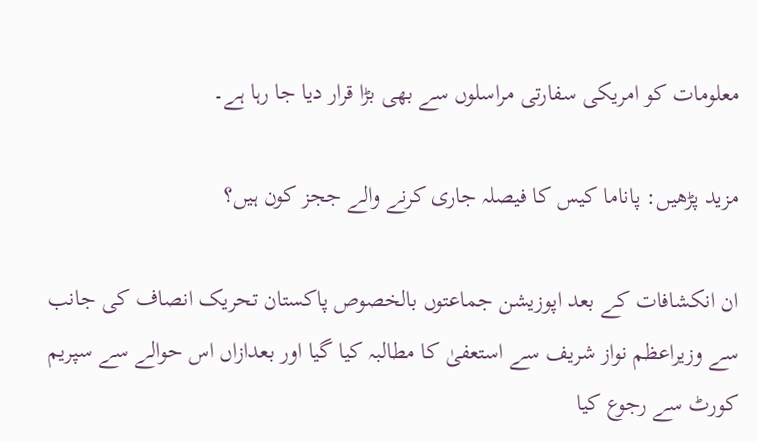معلومات کو امریکی سفارتی مراسلوں سے بھی بڑا قرار دیا جا رہا ہے۔

مزید پڑھیں: پاناما کیس کا فیصلہ جاری کرنے والے ججز کون ہیں؟

ان انکشافات کے بعد اپوزیشن جماعتوں بالخصوص پاکستان تحریک انصاف کی جانب سے وزیراعظم نواز شریف سے استعفیٰ کا مطالبہ کیا گیا اور بعدازاں اس حوالے سے سپریم کورٹ سے رجوع کیا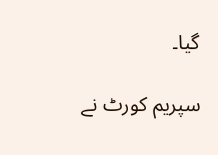گیا۔

سپریم کورٹ نے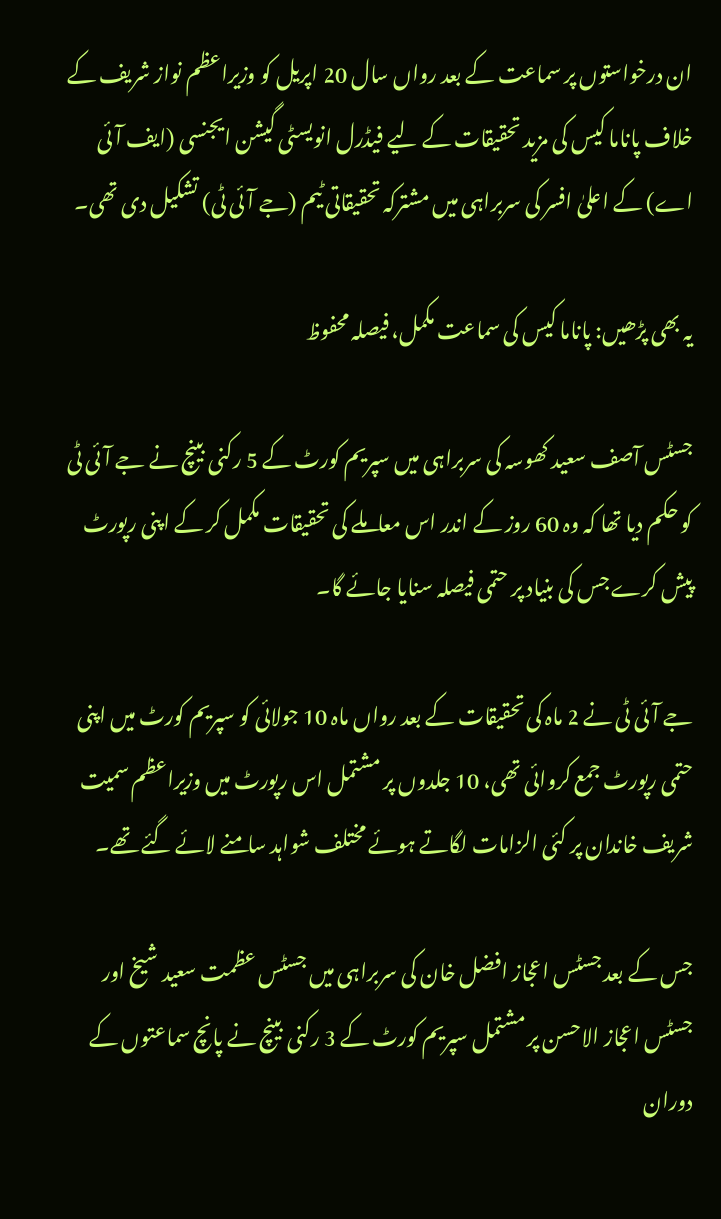ان درخواستوں پر سماعت کے بعد رواں سال 20 اپریل کو وزیراعظم نواز شریف کے خلاف پاناما کیس کی مزید تحقیقات کے لیے فیڈرل انویسٹی گیشن ایجنسی (ایف آئی اے) کے اعلیٰ افسر کی سربراہی میں مشترکہ تحقیقاتی ٹیم (جے آئی ٹی) تشکیل دی تھی۔

یہ بھی پڑھیں: پاناما کیس کی سماعت مکمل، فیصلہ محفوظ

جسٹس آصف سعید کھوسہ کی سربراہی میں سپریم کورٹ کے 5 رکنی بینچ نے جے آئی ٹی کو حکم دیا تھا کہ وہ 60 روز کے اندر اس معاملے کی تحقیقات مکمل کر کے اپنی رپورٹ پیش کرے جس کی بنیاد پر حتمی فیصلہ سنایا جائے گا۔

جے آئی ٹی نے 2 ماہ کی تحقیقات کے بعد رواں ماہ 10 جولائی کو سپریم کورٹ میں اپنی حتمی رپورٹ جمع کروائی تھی، 10 جلدوں پر مشتمل اس رپورٹ میں وزیراعظم سمیت شریف خاندان پر کئی الزامات لگاتے ہوئے مختلف شواہد سامنے لائے گئے تھے۔

جس کے بعد جسٹس اعجاز افضل خان کی سربراہی میں جسٹس عظمت سعید شیخ اور جسٹس اعجاز الاحسن پر مشتمل سپریم کورٹ کے 3 رکنی بینچ نے پانچ سماعتوں کے دوران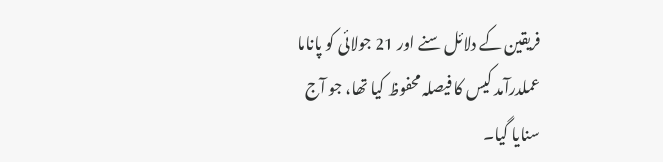فریقین کے دلائل سنے اور 21 جولائی کو پاناما عملدرآمد کیس کا فیصلہ محفوظ کیا تھا، جو آج سنایا گیا۔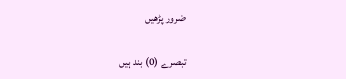ضرور پڑھیں

تبصرے (0) بند ہیں